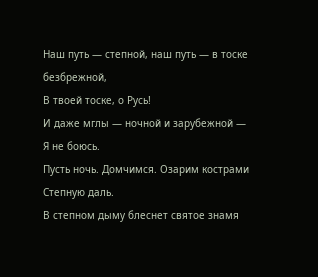Наш путь — степной, наш путь — в тоске безбрежной,
В твоей тоске, о Русь!
И даже мглы — ночной и зарубежной —
Я не боюсь.
Пусть ночь. Домчимся. Озарим кострами
Степную даль.
В степном дыму блеснет святое знамя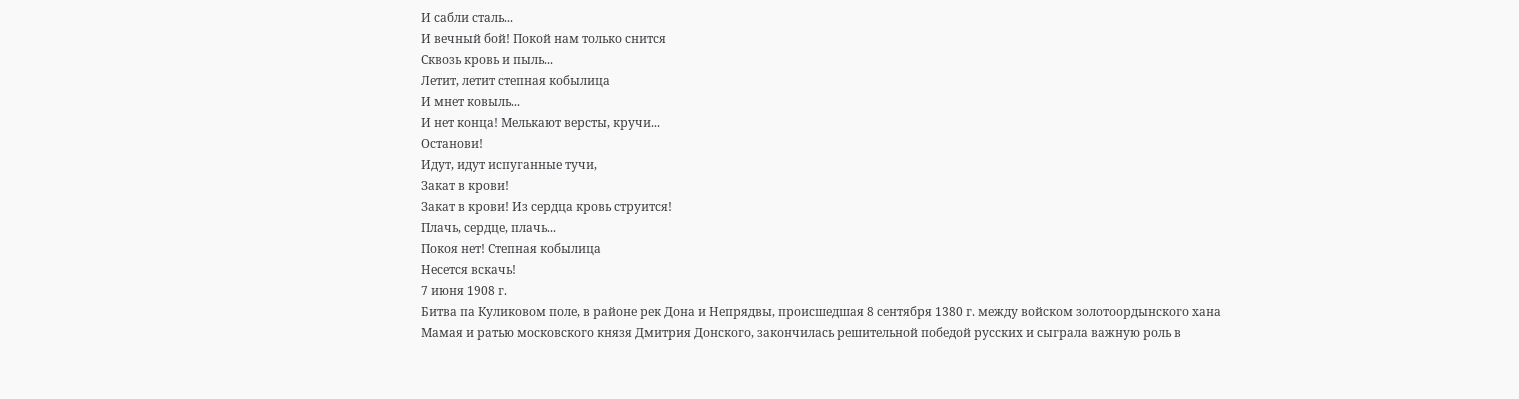И сабли сталь...
И вечный бой! Покой нам только снится
Сквозь кровь и пыль...
Летит, летит степная кобылица
И мнет ковыль...
И нет конца! Мелькают версты, кручи...
Останови!
Идут, идут испуганные тучи,
Закат в крови!
Закат в крови! Из сердца кровь струится!
Плачь, сердце, плачь...
Покоя нет! Степная кобылица
Несется вскачь!
7 июня 1908 г.
Битва па Куликовом поле, в районе рек Дона и Непрядвы, происшедшая 8 сентября 1380 г. между войском золотоордынского хана Мамая и ратью московского князя Дмитрия Донского, закончилась решительной победой русских и сыграла важную роль в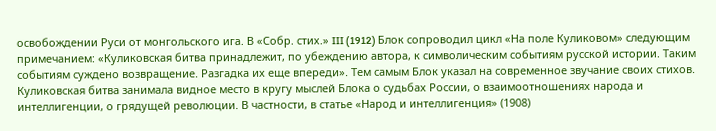освобождении Руси от монгольского ига. В «Собр. стих.» III (1912) Блок сопроводил цикл «На поле Куликовом» следующим примечанием: «Куликовская битва принадлежит, по убеждению автора, к символическим событиям русской истории. Таким событиям суждено возвращение. Разгадка их еще впереди». Тем самым Блок указал на современное звучание своих стихов. Куликовская битва занимала видное место в кругу мыслей Блока о судьбах России, о взаимоотношениях народа и интеллигенции, о грядущей революции. В частности, в статье «Народ и интеллигенция» (1908)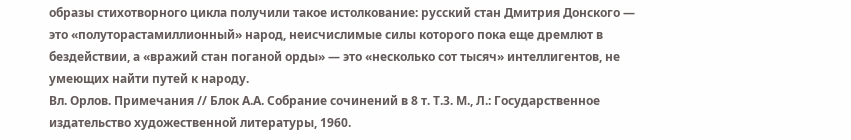образы стихотворного цикла получили такое истолкование: русский стан Дмитрия Донского — это «полуторастамиллионный» народ, неисчислимые силы которого пока еще дремлют в бездействии, а «вражий стан поганой орды» — это «несколько сот тысяч» интеллигентов, не умеющих найти путей к народу.
Вл. Орлов. Примечания // Блок А.А. Собрание сочинений в 8 т. Т.3. М., Л.: Государственное издательство художественной литературы, 1960.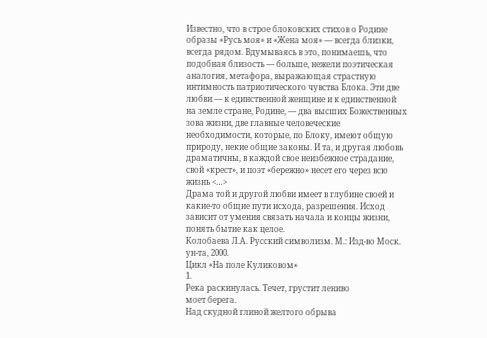Известно, что в строе блоковских стихов о Родине образы «Русь моя» и «Жена моя» — всегда близки, всегда рядом. Вдумываясь в это, понимаешь, что подобная близость — больше, нежели поэтическая аналогия, метафора, выражающая страстную интимность патриотического чувства Блока. Эти две любви — к единственной женщине и к единственной на земле стране, Родине, — два высших Божественных зова жизни, две главные человеческие необходимости, которые, по Блоку, имеют общую природу, некие общие законы. И та, и другая любовь драматичны, в каждой свое неизбежное страдание, свой «крест», и поэт «бережно» несет его через всю жизнь <…>
Драма той и другой любви имеет в глубине своей и какие-то общие пути исхода, разрешения. Исход зависит от умения связать начала и концы жизни, понять бытие как целое.
Колобаева Л.А. Русский символизм. М.: Изд-во Моск. ун-та, 2000.
Цикл «На поле Куликовом»
1.
Река раскинулась. Течет, грустит лениво
моет берега.
Над скудной глиной желтого обрыва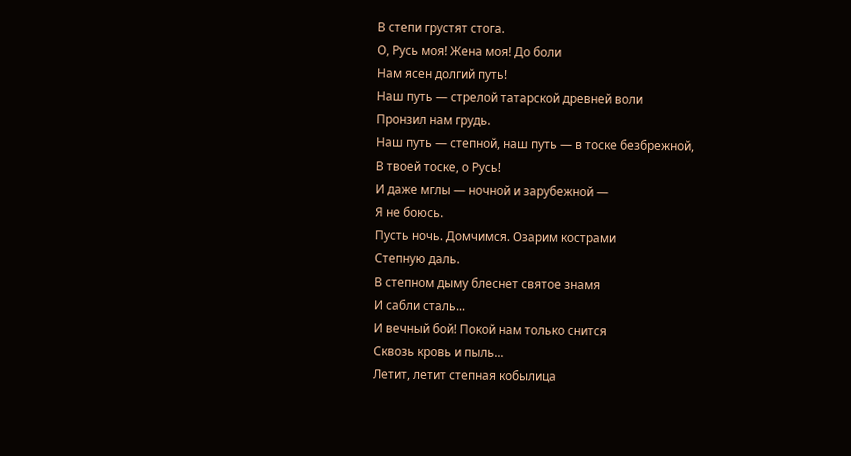В степи грустят стога.
О, Русь моя! Жена моя! До боли
Нам ясен долгий путь!
Наш путь — стрелой татарской древней воли
Пронзил нам грудь.
Наш путь — степной, наш путь — в тоске безбрежной,
В твоей тоске, о Русь!
И даже мглы — ночной и зарубежной —
Я не боюсь.
Пусть ночь. Домчимся. Озарим кострами
Степную даль.
В степном дыму блеснет святое знамя
И сабли сталь...
И вечный бой! Покой нам только снится
Сквозь кровь и пыль...
Летит, летит степная кобылица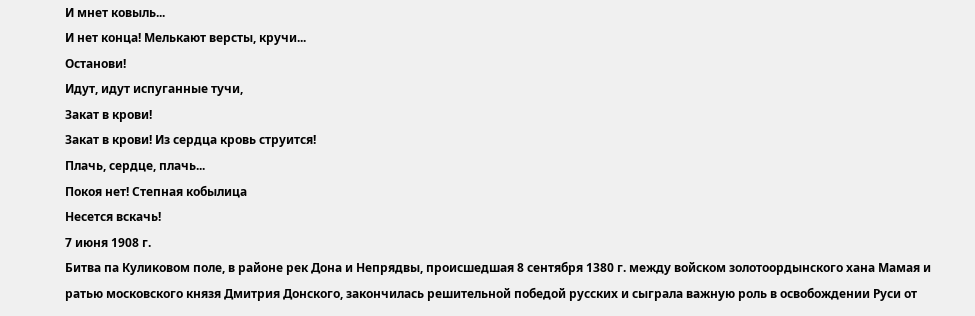И мнет ковыль...
И нет конца! Мелькают версты, кручи...
Останови!
Идут, идут испуганные тучи,
Закат в крови!
Закат в крови! Из сердца кровь струится!
Плачь, сердце, плачь...
Покоя нет! Степная кобылица
Несется вскачь!
7 июня 1908 г.
Битва па Куликовом поле, в районе рек Дона и Непрядвы, происшедшая 8 сентября 1380 г. между войском золотоордынского хана Мамая и ратью московского князя Дмитрия Донского, закончилась решительной победой русских и сыграла важную роль в освобождении Руси от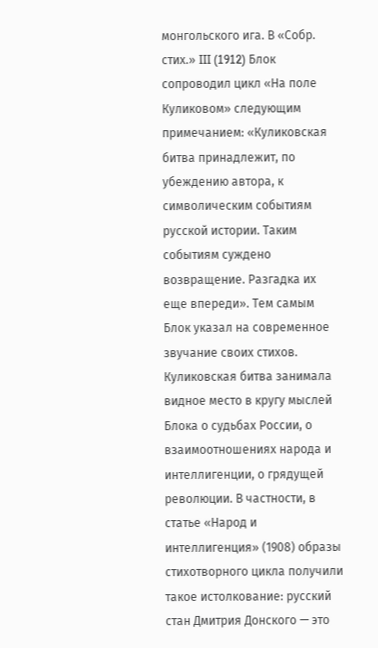монгольского ига. В «Собр. стих.» III (1912) Блок сопроводил цикл «На поле Куликовом» следующим примечанием: «Куликовская битва принадлежит, по убеждению автора, к символическим событиям русской истории. Таким событиям суждено возвращение. Разгадка их еще впереди». Тем самым Блок указал на современное звучание своих стихов. Куликовская битва занимала видное место в кругу мыслей Блока о судьбах России, о взаимоотношениях народа и интеллигенции, о грядущей революции. В частности, в статье «Народ и интеллигенция» (1908) образы стихотворного цикла получили такое истолкование: русский стан Дмитрия Донского — это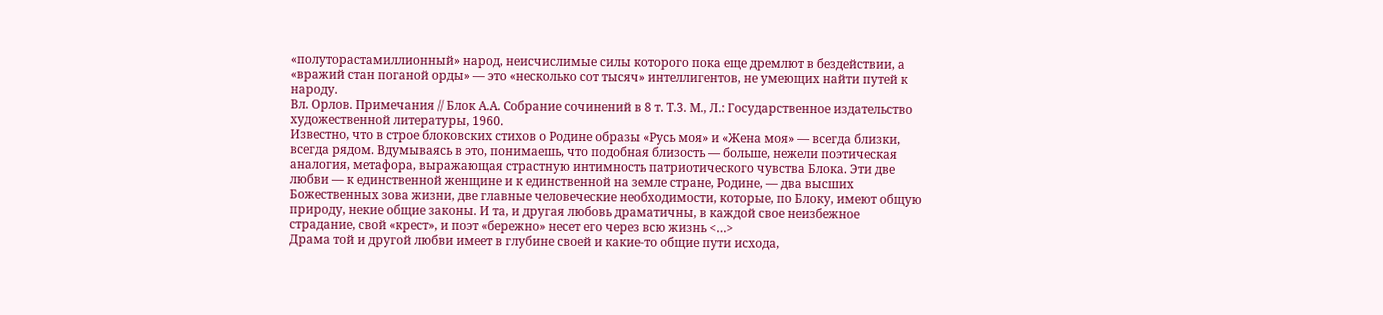«полуторастамиллионный» народ, неисчислимые силы которого пока еще дремлют в бездействии, а «вражий стан поганой орды» — это «несколько сот тысяч» интеллигентов, не умеющих найти путей к народу.
Вл. Орлов. Примечания // Блок А.А. Собрание сочинений в 8 т. Т.3. М., Л.: Государственное издательство художественной литературы, 1960.
Известно, что в строе блоковских стихов о Родине образы «Русь моя» и «Жена моя» — всегда близки, всегда рядом. Вдумываясь в это, понимаешь, что подобная близость — больше, нежели поэтическая аналогия, метафора, выражающая страстную интимность патриотического чувства Блока. Эти две любви — к единственной женщине и к единственной на земле стране, Родине, — два высших Божественных зова жизни, две главные человеческие необходимости, которые, по Блоку, имеют общую природу, некие общие законы. И та, и другая любовь драматичны, в каждой свое неизбежное страдание, свой «крест», и поэт «бережно» несет его через всю жизнь <…>
Драма той и другой любви имеет в глубине своей и какие-то общие пути исхода,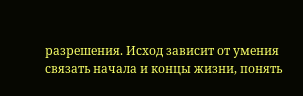разрешения. Исход зависит от умения связать начала и концы жизни, понять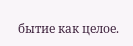бытие как целое.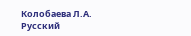Колобаева Л.А. Русский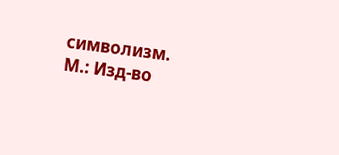символизм. М.: Изд-во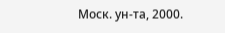Моск. ун-та, 2000.